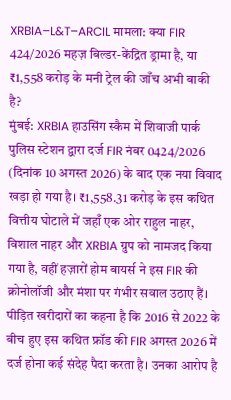XRBIA–L&T–ARCIL मामला: क्या FIR 424/2026 महज़ बिल्डर-केंद्रित ड्रामा है, या ₹1,558 करोड़ के मनी ट्रेल की जाँच अभी बाकी है?
मुंबई: XRBIA हाउसिंग स्कैम में शिवाजी पार्क पुलिस स्टेशन द्वारा दर्ज FIR नंबर 0424/2026 (दिनांक 10 अगस्त 2026) के बाद एक नया विवाद खड़ा हो गया है। ₹1,558.31 करोड़ के इस कथित वित्तीय घोटाले में जहाँ एक ओर राहुल नाहर, विशाल नाहर और XRBIA ग्रुप को नामजद किया गया है, वहीं हज़ारों होम बायर्स ने इस FIR की क्रोनोलॉजी और मंशा पर गंभीर सवाल उठाए हैं।
पीड़ित खरीदारों का कहना है कि 2016 से 2022 के बीच हुए इस कथित फ्रॉड की FIR अगस्त 2026 में दर्ज होना कई संदेह पैदा करता है। उनका आरोप है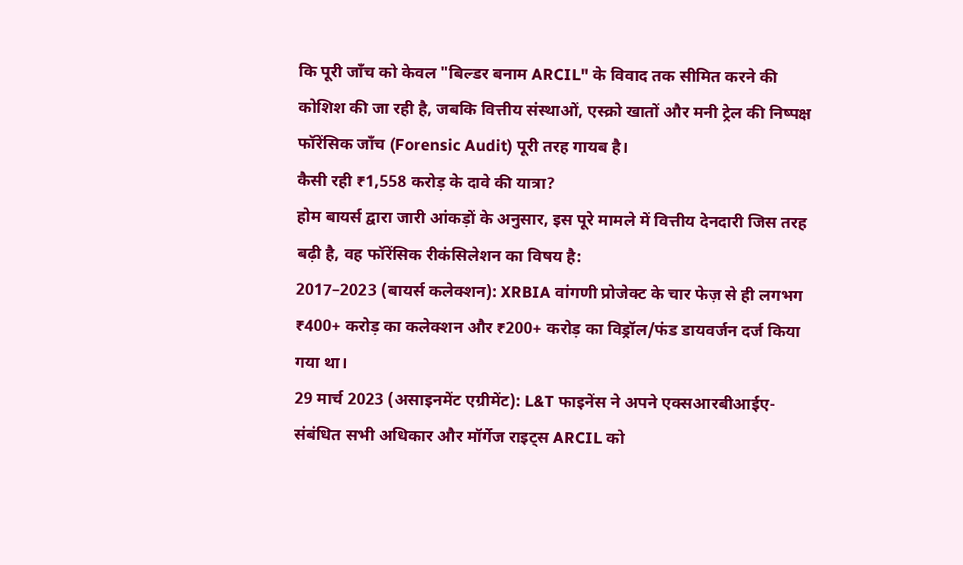कि पूरी जाँच को केवल "बिल्डर बनाम ARCIL" के विवाद तक सीमित करने की कोशिश की जा रही है, जबकि वित्तीय संस्थाओं, एस्क्रो खातों और मनी ट्रेल की निष्पक्ष फॉरेंसिक जाँच (Forensic Audit) पूरी तरह गायब है।
कैसी रही ₹1,558 करोड़ के दावे की यात्रा?
होम बायर्स द्वारा जारी आंकड़ों के अनुसार, इस पूरे मामले में वित्तीय देनदारी जिस तरह बढ़ी है, वह फॉरेंसिक रीकंसिलेशन का विषय है:
2017–2023 (बायर्स कलेक्शन): XRBIA वांगणी प्रोजेक्ट के चार फेज़ से ही लगभग ₹400+ करोड़ का कलेक्शन और ₹200+ करोड़ का विड्रॉल/फंड डायवर्जन दर्ज किया गया था।
29 मार्च 2023 (असाइनमेंट एग्रीमेंट): L&T फाइनेंस ने अपने एक्सआरबीआईए-संबंधित सभी अधिकार और मॉर्गेज राइट्स ARCIL को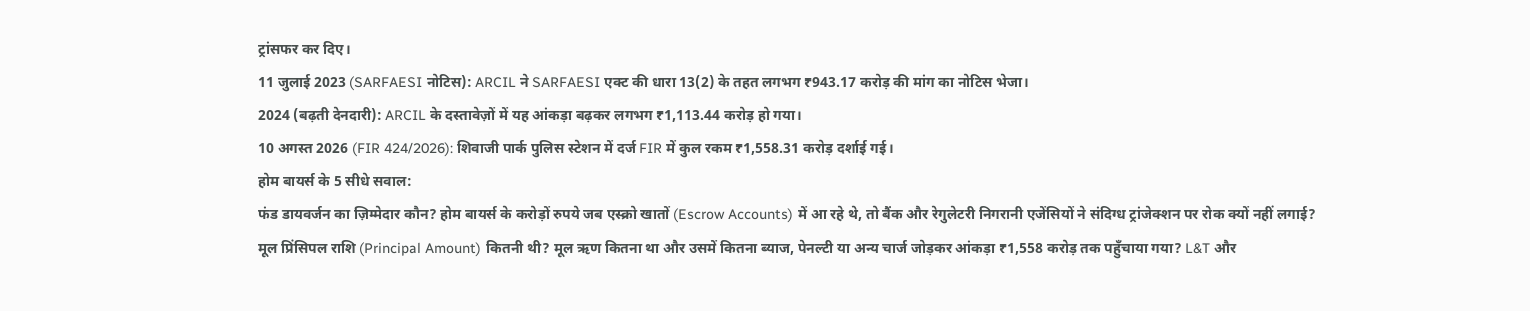ट्रांसफर कर दिए।
11 जुलाई 2023 (SARFAESI नोटिस): ARCIL ने SARFAESI एक्ट की धारा 13(2) के तहत लगभग ₹943.17 करोड़ की मांग का नोटिस भेजा।
2024 (बढ़ती देनदारी): ARCIL के दस्तावेज़ों में यह आंकड़ा बढ़कर लगभग ₹1,113.44 करोड़ हो गया।
10 अगस्त 2026 (FIR 424/2026): शिवाजी पार्क पुलिस स्टेशन में दर्ज FIR में कुल रकम ₹1,558.31 करोड़ दर्शाई गई।
होम बायर्स के 5 सीधे सवाल:
फंड डायवर्जन का ज़िम्मेदार कौन? होम बायर्स के करोड़ों रुपये जब एस्क्रो खातों (Escrow Accounts) में आ रहे थे, तो बैंक और रेगुलेटरी निगरानी एजेंसियों ने संदिग्ध ट्रांजेक्शन पर रोक क्यों नहीं लगाई?
मूल प्रिंसिपल राशि (Principal Amount) कितनी थी? मूल ऋण कितना था और उसमें कितना ब्याज, पेनल्टी या अन्य चार्ज जोड़कर आंकड़ा ₹1,558 करोड़ तक पहुँचाया गया? L&T और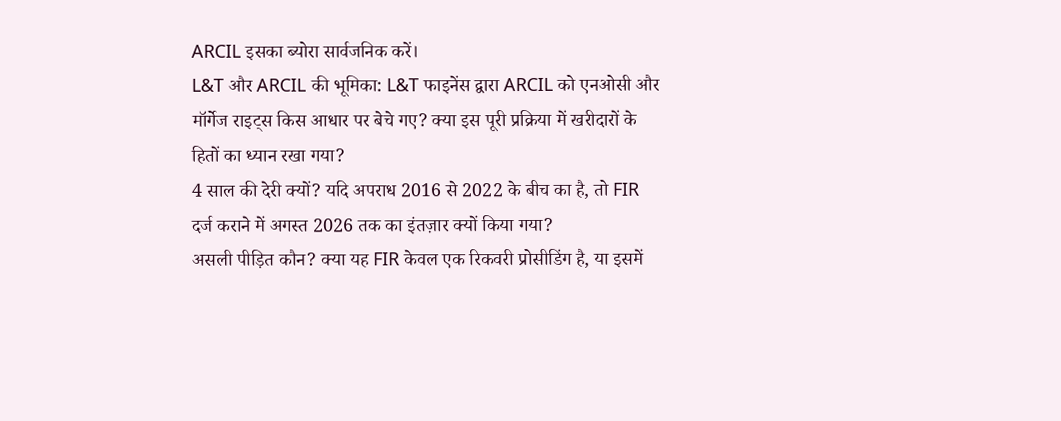ARCIL इसका ब्योरा सार्वजनिक करें।
L&T और ARCIL की भूमिका: L&T फाइनेंस द्वारा ARCIL को एनओसी और मॉर्गेज राइट्स किस आधार पर बेचे गए? क्या इस पूरी प्रक्रिया में खरीदारों के हितों का ध्यान रखा गया?
4 साल की देरी क्यों? यदि अपराध 2016 से 2022 के बीच का है, तो FIR दर्ज कराने में अगस्त 2026 तक का इंतज़ार क्यों किया गया?
असली पीड़ित कौन? क्या यह FIR केवल एक रिकवरी प्रोसीडिंग है, या इसमें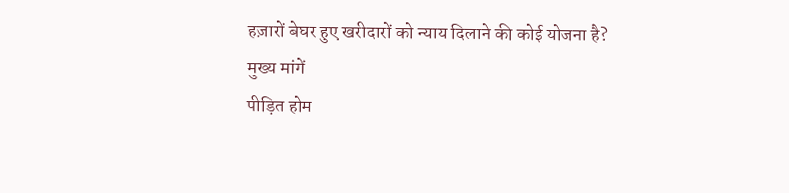हज़ारों बेघर हुए खरीदारों को न्याय दिलाने की कोई योजना है?
मुख्य मांगें
पीड़ित होम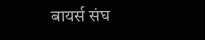बायर्स संघ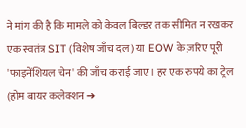ने मांग की है कि मामले को केवल बिल्डर तक सीमित न रखकर एक स्वतंत्र SIT (विशेष जाँच दल) या EOW के ज़रिए पूरी 'फाइनेंशियल चेन' की जाँच कराई जाए। हर एक रुपये का ट्रेल (होम बायर कलेक्शन ➔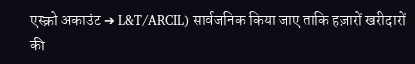एस्क्रो अकाउंट ➔ L&T/ARCIL) सार्वजनिक किया जाए ताकि हज़ारों खरीदारों की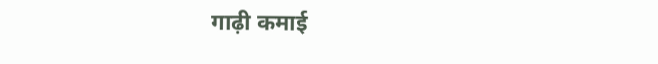गाढ़ी कमाई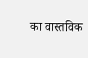का वास्तविक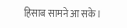हिसाब सामने आ सके।